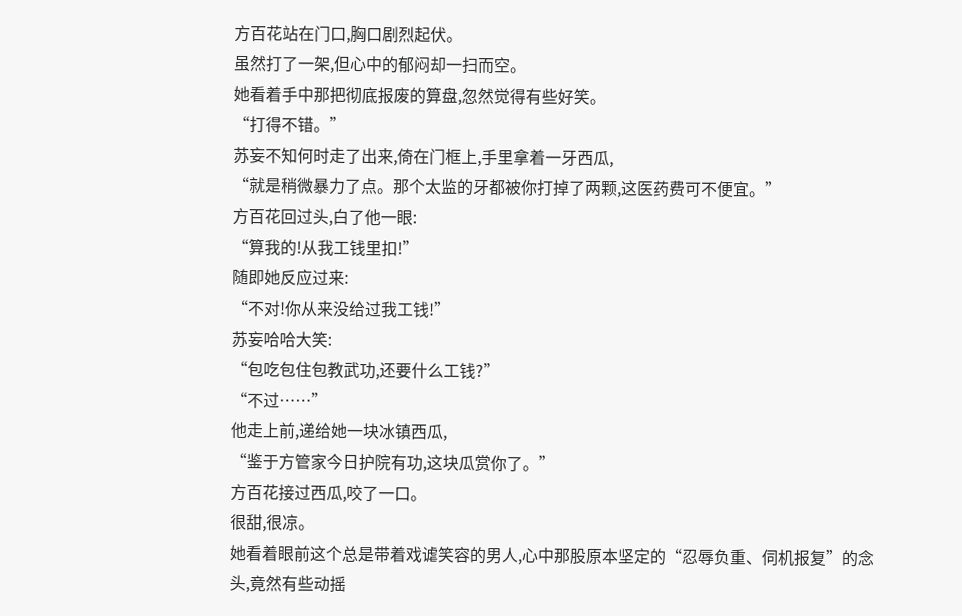方百花站在门口,胸口剧烈起伏。
虽然打了一架,但心中的郁闷却一扫而空。
她看着手中那把彻底报废的算盘,忽然觉得有些好笑。
“打得不错。”
苏妄不知何时走了出来,倚在门框上,手里拿着一牙西瓜,
“就是稍微暴力了点。那个太监的牙都被你打掉了两颗,这医药费可不便宜。”
方百花回过头,白了他一眼:
“算我的!从我工钱里扣!”
随即她反应过来:
“不对!你从来没给过我工钱!”
苏妄哈哈大笑:
“包吃包住包教武功,还要什么工钱?”
“不过……”
他走上前,递给她一块冰镇西瓜,
“鉴于方管家今日护院有功,这块瓜赏你了。”
方百花接过西瓜,咬了一口。
很甜,很凉。
她看着眼前这个总是带着戏谑笑容的男人,心中那股原本坚定的“忍辱负重、伺机报复”的念头,竟然有些动摇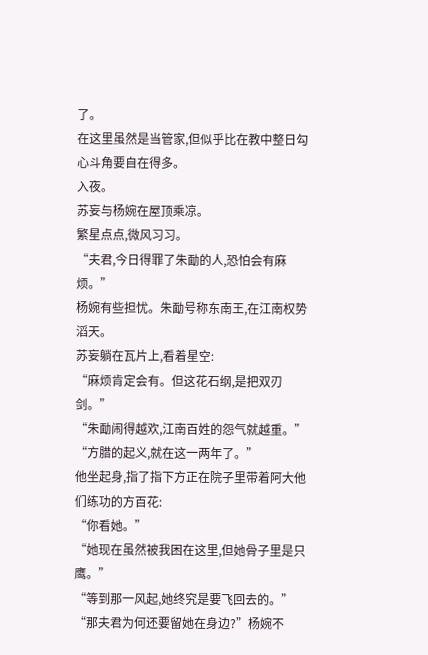了。
在这里虽然是当管家,但似乎比在教中整日勾心斗角要自在得多。
入夜。
苏妄与杨婉在屋顶乘凉。
繁星点点,微风习习。
“夫君,今日得罪了朱勔的人,恐怕会有麻烦。”
杨婉有些担忧。朱勔号称东南王,在江南权势滔天。
苏妄躺在瓦片上,看着星空:
“麻烦肯定会有。但这花石纲,是把双刃剑。”
“朱勔闹得越欢,江南百姓的怨气就越重。”
“方腊的起义,就在这一两年了。”
他坐起身,指了指下方正在院子里带着阿大他们练功的方百花:
“你看她。”
“她现在虽然被我困在这里,但她骨子里是只鹰。”
“等到那一风起,她终究是要飞回去的。”
“那夫君为何还要留她在身边?”杨婉不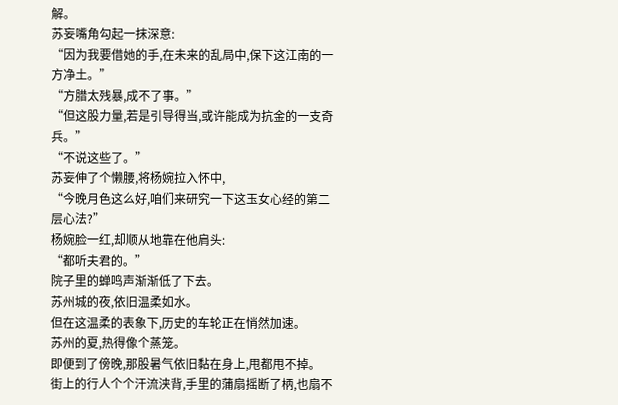解。
苏妄嘴角勾起一抹深意:
“因为我要借她的手,在未来的乱局中,保下这江南的一方净土。”
“方腊太残暴,成不了事。”
“但这股力量,若是引导得当,或许能成为抗金的一支奇兵。”
“不说这些了。”
苏妄伸了个懒腰,将杨婉拉入怀中,
“今晚月色这么好,咱们来研究一下这玉女心经的第二层心法?”
杨婉脸一红,却顺从地靠在他肩头:
“都听夫君的。”
院子里的蝉鸣声渐渐低了下去。
苏州城的夜,依旧温柔如水。
但在这温柔的表象下,历史的车轮正在悄然加速。
苏州的夏,热得像个蒸笼。
即便到了傍晚,那股暑气依旧黏在身上,甩都甩不掉。
街上的行人个个汗流浃背,手里的蒲扇摇断了柄,也扇不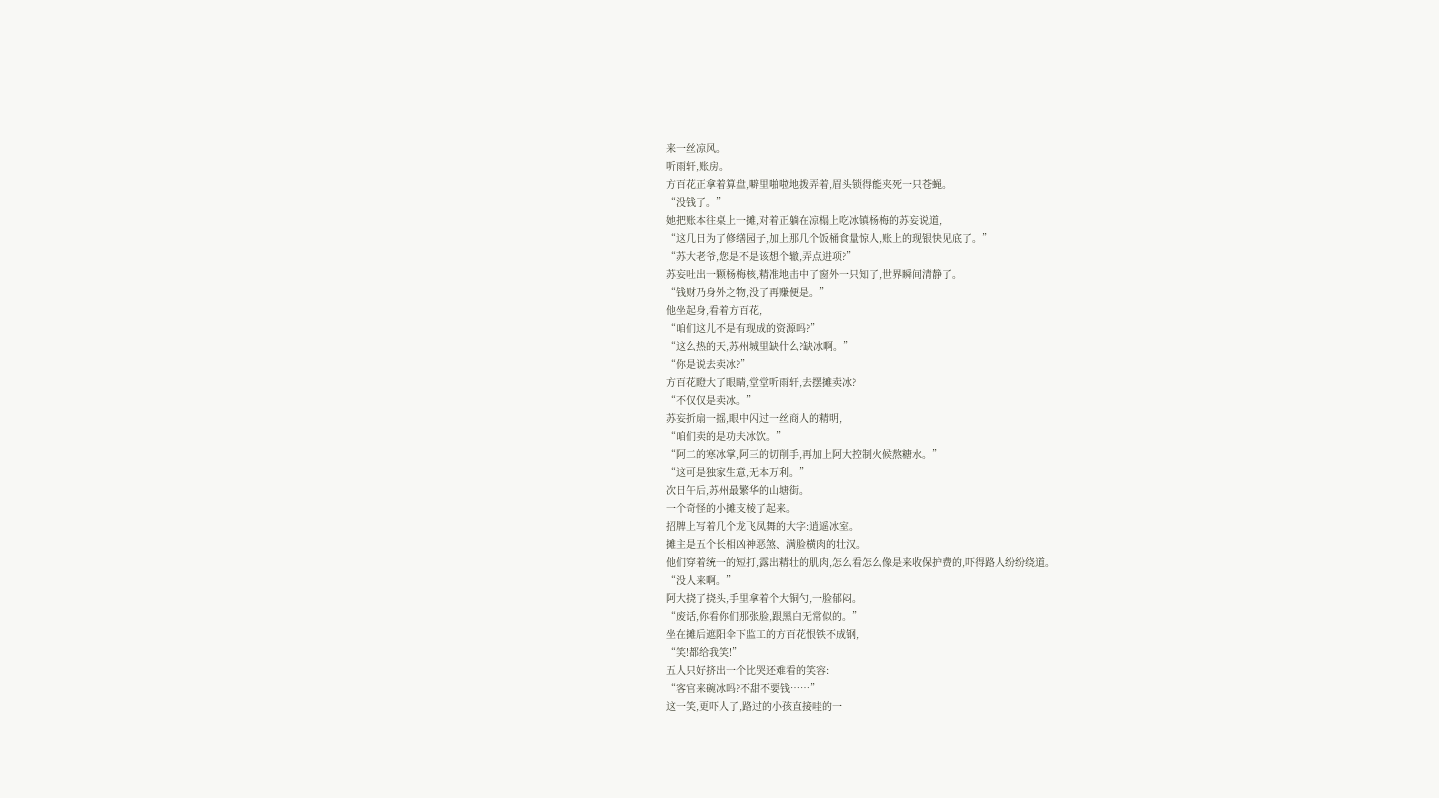来一丝凉风。
听雨轩,账房。
方百花正拿着算盘,噼里啪啦地拨弄着,眉头锁得能夹死一只苍蝇。
“没钱了。”
她把账本往桌上一摊,对着正躺在凉榻上吃冰镇杨梅的苏妄说道,
“这几日为了修缮园子,加上那几个饭桶食量惊人,账上的现银快见底了。”
“苏大老爷,您是不是该想个辙,弄点进项?”
苏妄吐出一颗杨梅核,精准地击中了窗外一只知了,世界瞬间清静了。
“钱财乃身外之物,没了再赚便是。”
他坐起身,看着方百花,
“咱们这儿不是有现成的资源吗?”
“这么热的天,苏州城里缺什么?缺冰啊。”
“你是说去卖冰?”
方百花瞪大了眼睛,堂堂听雨轩,去摆摊卖冰?
“不仅仅是卖冰。”
苏妄折扇一摇,眼中闪过一丝商人的精明,
“咱们卖的是功夫冰饮。”
“阿二的寒冰掌,阿三的切削手,再加上阿大控制火候熬糖水。”
“这可是独家生意,无本万利。”
次日午后,苏州最繁华的山塘街。
一个奇怪的小摊支棱了起来。
招牌上写着几个龙飞凤舞的大字:逍遥冰室。
摊主是五个长相凶神恶煞、满脸横肉的壮汉。
他们穿着统一的短打,露出精壮的肌肉,怎么看怎么像是来收保护费的,吓得路人纷纷绕道。
“没人来啊。”
阿大挠了挠头,手里拿着个大铜勺,一脸郁闷。
“废话,你看你们那张脸,跟黑白无常似的。”
坐在摊后遮阳伞下监工的方百花恨铁不成钢,
“笑!都给我笑!”
五人只好挤出一个比哭还难看的笑容:
“客官来碗冰吗?不甜不要钱……”
这一笑,更吓人了,路过的小孩直接哇的一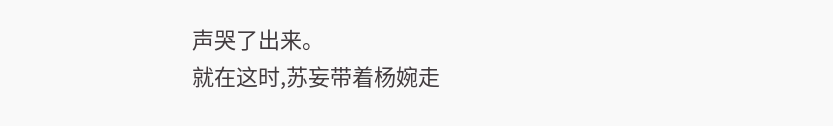声哭了出来。
就在这时,苏妄带着杨婉走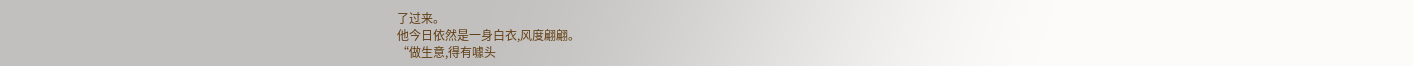了过来。
他今日依然是一身白衣,风度翩翩。
“做生意,得有噱头